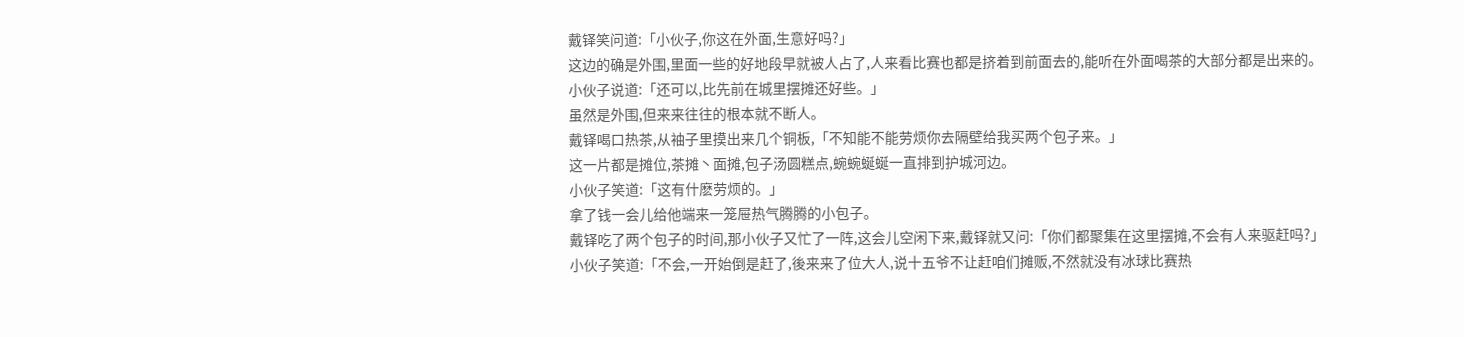戴铎笑问道:「小伙子,你这在外面,生意好吗?」
这边的确是外围,里面一些的好地段早就被人占了,人来看比赛也都是挤着到前面去的,能听在外面喝茶的大部分都是出来的。
小伙子说道:「还可以,比先前在城里摆摊还好些。」
虽然是外围,但来来往往的根本就不断人。
戴铎喝口热茶,从袖子里摸出来几个铜板,「不知能不能劳烦你去隔壁给我买两个包子来。」
这一片都是摊位,茶摊丶面摊,包子汤圆糕点,蜿蜿蜒蜒一直排到护城河边。
小伙子笑道:「这有什麽劳烦的。」
拿了钱一会儿给他端来一笼屉热气腾腾的小包子。
戴铎吃了两个包子的时间,那小伙子又忙了一阵,这会儿空闲下来,戴铎就又问:「你们都聚集在这里摆摊,不会有人来驱赶吗?」
小伙子笑道:「不会,一开始倒是赶了,後来来了位大人,说十五爷不让赶咱们摊贩,不然就没有冰球比赛热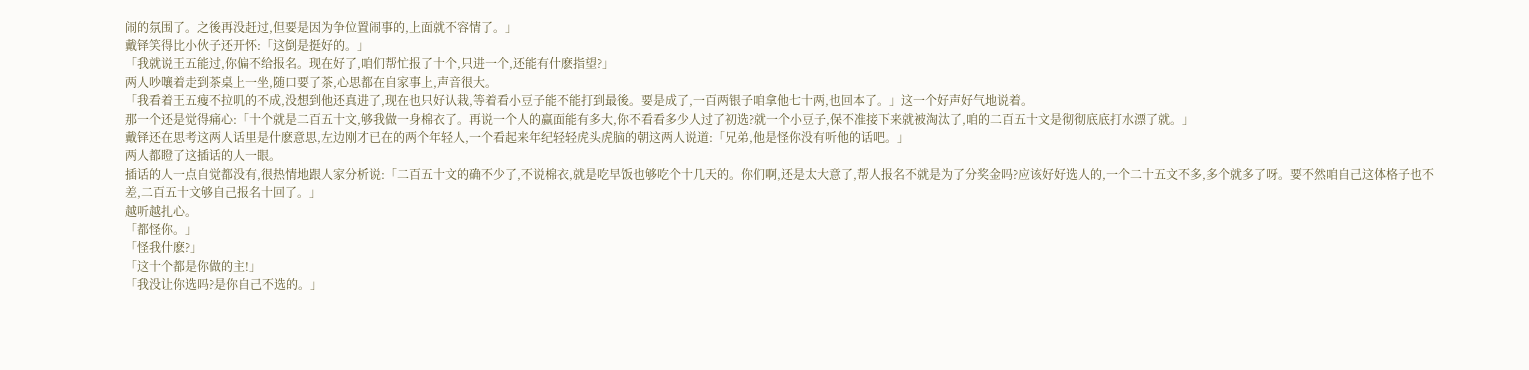闹的氛围了。之後再没赶过,但要是因为争位置闹事的,上面就不容情了。」
戴铎笑得比小伙子还开怀:「这倒是挺好的。」
「我就说王五能过,你偏不给报名。现在好了,咱们帮忙报了十个,只进一个,还能有什麽指望?」
两人吵嚷着走到茶桌上一坐,随口要了茶,心思都在自家事上,声音很大。
「我看着王五瘦不拉叽的不成,没想到他还真进了,现在也只好认栽,等着看小豆子能不能打到最後。要是成了,一百两银子咱拿他七十两,也回本了。」这一个好声好气地说着。
那一个还是觉得痛心:「十个就是二百五十文,够我做一身棉衣了。再说一个人的赢面能有多大,你不看看多少人过了初选?就一个小豆子,保不准接下来就被淘汰了,咱的二百五十文是彻彻底底打水漂了就。」
戴铎还在思考这两人话里是什麽意思,左边刚才已在的两个年轻人,一个看起来年纪轻轻虎头虎脑的朝这两人说道:「兄弟,他是怪你没有听他的话吧。」
两人都瞪了这插话的人一眼。
插话的人一点自觉都没有,很热情地跟人家分析说:「二百五十文的确不少了,不说棉衣,就是吃早饭也够吃个十几天的。你们啊,还是太大意了,帮人报名不就是为了分奖金吗?应该好好选人的,一个二十五文不多,多个就多了呀。要不然咱自己这体格子也不差,二百五十文够自己报名十回了。」
越听越扎心。
「都怪你。」
「怪我什麽?」
「这十个都是你做的主!」
「我没让你选吗?是你自己不选的。」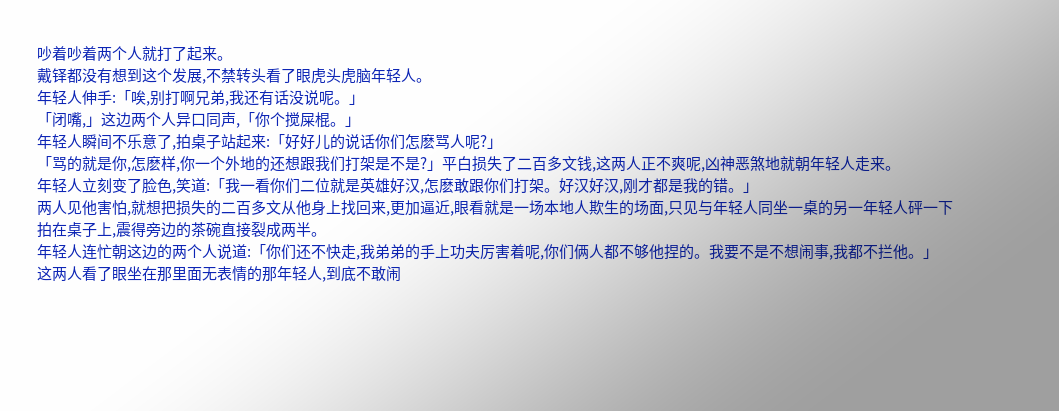吵着吵着两个人就打了起来。
戴铎都没有想到这个发展,不禁转头看了眼虎头虎脑年轻人。
年轻人伸手:「唉,别打啊兄弟,我还有话没说呢。」
「闭嘴,」这边两个人异口同声,「你个搅屎棍。」
年轻人瞬间不乐意了,拍桌子站起来:「好好儿的说话你们怎麽骂人呢?」
「骂的就是你,怎麽样,你一个外地的还想跟我们打架是不是?」平白损失了二百多文钱,这两人正不爽呢,凶神恶煞地就朝年轻人走来。
年轻人立刻变了脸色,笑道:「我一看你们二位就是英雄好汉,怎麽敢跟你们打架。好汉好汉,刚才都是我的错。」
两人见他害怕,就想把损失的二百多文从他身上找回来,更加逼近,眼看就是一场本地人欺生的场面,只见与年轻人同坐一桌的另一年轻人砰一下拍在桌子上,震得旁边的茶碗直接裂成两半。
年轻人连忙朝这边的两个人说道:「你们还不快走,我弟弟的手上功夫厉害着呢,你们俩人都不够他捏的。我要不是不想闹事,我都不拦他。」
这两人看了眼坐在那里面无表情的那年轻人,到底不敢闹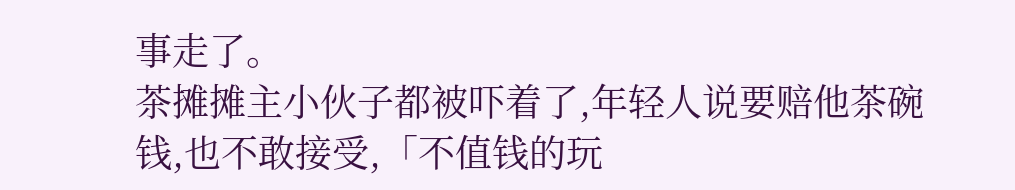事走了。
茶摊摊主小伙子都被吓着了,年轻人说要赔他茶碗钱,也不敢接受,「不值钱的玩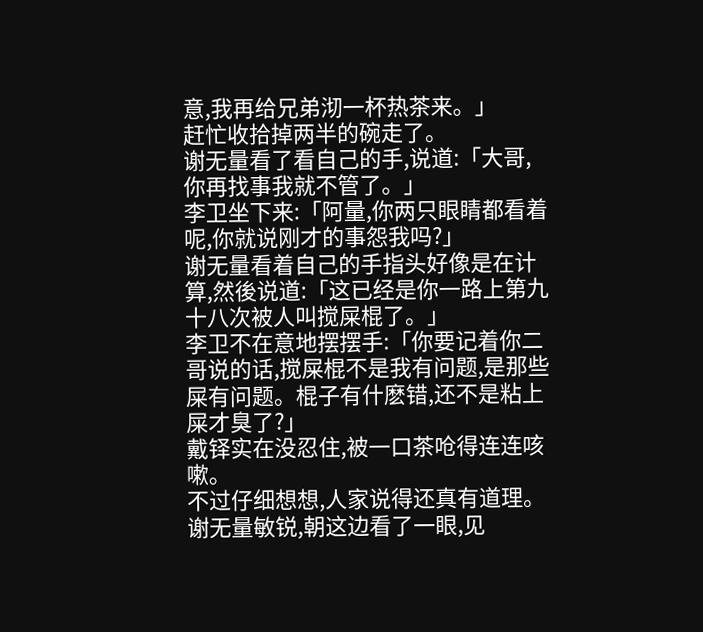意,我再给兄弟沏一杯热茶来。」
赶忙收拾掉两半的碗走了。
谢无量看了看自己的手,说道:「大哥,你再找事我就不管了。」
李卫坐下来:「阿量,你两只眼睛都看着呢,你就说刚才的事怨我吗?」
谢无量看着自己的手指头好像是在计算,然後说道:「这已经是你一路上第九十八次被人叫搅屎棍了。」
李卫不在意地摆摆手:「你要记着你二哥说的话,搅屎棍不是我有问题,是那些屎有问题。棍子有什麽错,还不是粘上屎才臭了?」
戴铎实在没忍住,被一口茶呛得连连咳嗽。
不过仔细想想,人家说得还真有道理。
谢无量敏锐,朝这边看了一眼,见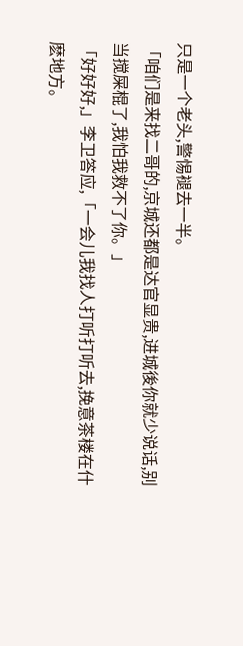只是一个老头,警惕褪去一半。
「咱们是来找二哥的,京城还都是达官显贵,进城後你就少说话,别当搅屎棍了,我怕我救不了你。」
「好好好,」李卫答应,「一会儿我找人打听打听去,挽意茶楼在什麽地方。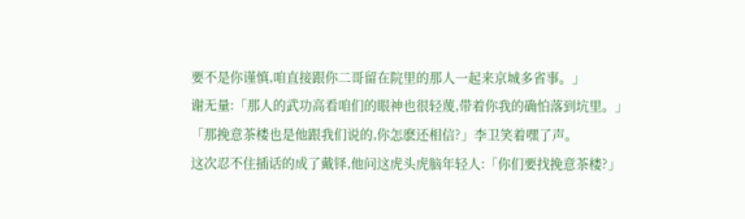要不是你谨慎,咱直接跟你二哥留在院里的那人一起来京城多省事。」
谢无量:「那人的武功高看咱们的眼神也很轻蔑,带着你我的确怕落到坑里。」
「那挽意茶楼也是他跟我们说的,你怎麽还相信?」李卫笑着嘿了声。
这次忍不住插话的成了戴铎,他问这虎头虎脑年轻人:「你们要找挽意茶楼?」